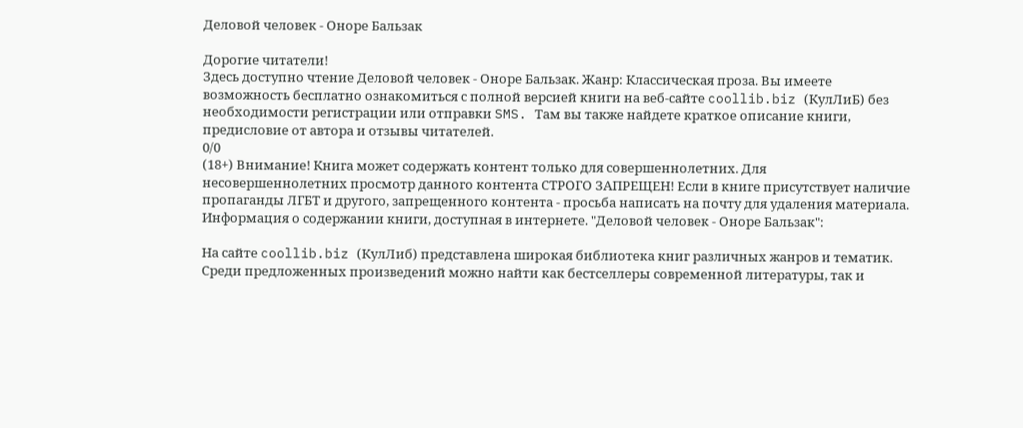Деловой человек - Оноре Бальзак

Дорогие читатели!
Здесь доступно чтение Деловой человек - Оноре Бальзак. Жанр: Классическая проза. Вы имеете возможность бесплатно ознакомиться с полной версией книги на веб-сайте coollib.biz (КулЛиБ) без необходимости регистрации или отправки SMS. Там вы также найдете краткое описание книги, предисловие от автора и отзывы читателей.
0/0
(18+) Внимание! Книга может содержать контент только для совершеннолетних. Для несовершеннолетних просмотр данного контента СТРОГО ЗАПРЕЩЕН! Если в книге присутствует наличие пропаганды ЛГБТ и другого, запрещенного контента - просьба написать на почту для удаления материала.
Информация о содержании книги, доступная в интернете. "Деловой человек - Оноре Бальзак":

На сайте coollib.biz (КулЛиб) представлена широкая библиотека книг различных жанров и тематик. Среди предложенных произведений можно найти как бестселлеры современной литературы, так и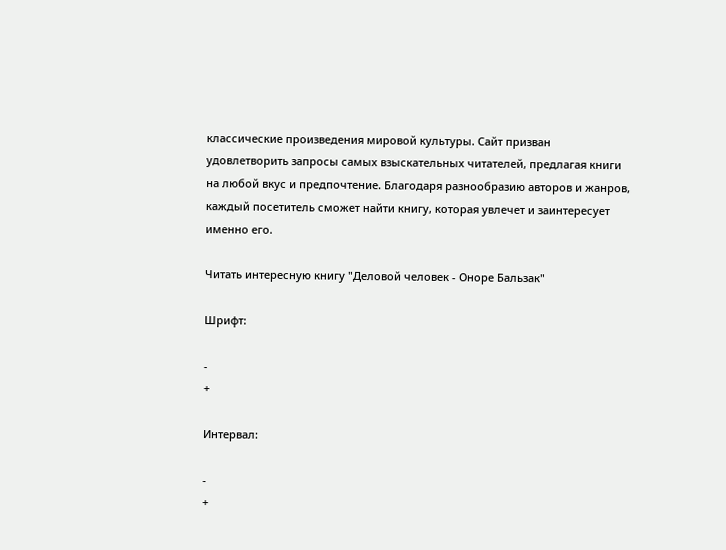классические произведения мировой культуры. Сайт призван удовлетворить запросы самых взыскательных читателей, предлагая книги на любой вкус и предпочтение. Благодаря разнообразию авторов и жанров, каждый посетитель сможет найти книгу, которая увлечет и заинтересует именно его.

Читать интересную книгу "Деловой человек - Оноре Бальзак"

Шрифт:

-
+

Интервал:

-
+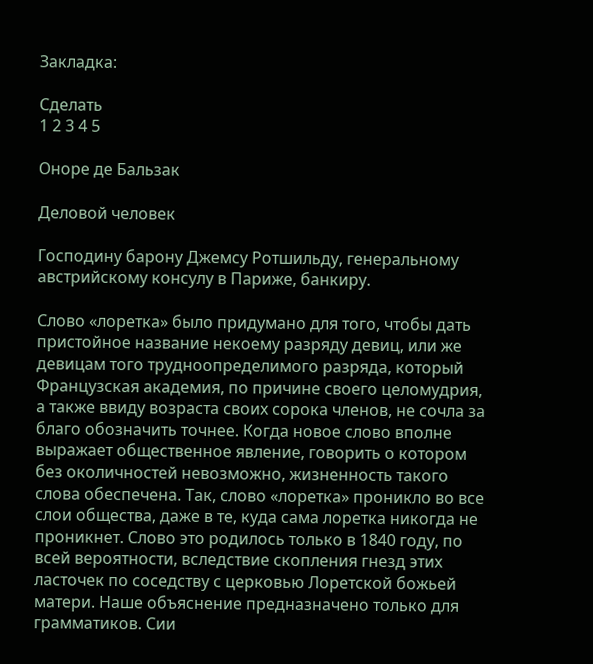Закладка:

Сделать
1 2 3 4 5

Оноре де Бальзак

Деловой человек

Господину барону Джемсу Ротшильду, генеральному австрийскому консулу в Париже, банкиру.

Слово «лоретка» было придумано для того, чтобы дать пристойное название некоему разряду девиц, или же девицам того трудноопределимого разряда, который Французская академия, по причине своего целомудрия, а также ввиду возраста своих сорока членов, не сочла за благо обозначить точнее. Когда новое слово вполне выражает общественное явление, говорить о котором без околичностей невозможно, жизненность такого слова обеспечена. Так, слово «лоретка» проникло во все слои общества, даже в те, куда сама лоретка никогда не проникнет. Слово это родилось только в 1840 году, по всей вероятности, вследствие скопления гнезд этих ласточек по соседству с церковью Лоретской божьей матери. Наше объяснение предназначено только для грамматиков. Сии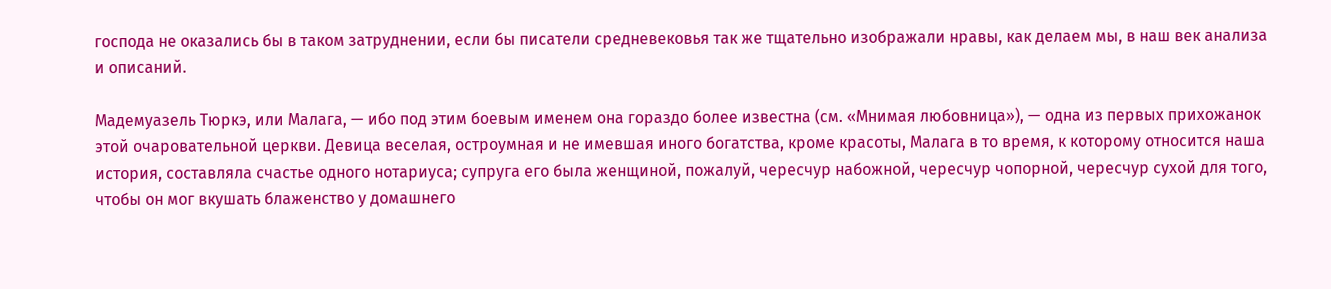господа не оказались бы в таком затруднении, если бы писатели средневековья так же тщательно изображали нравы, как делаем мы, в наш век анализа и описаний.

Мадемуазель Тюркэ, или Малага, — ибо под этим боевым именем она гораздо более известна (см. «Мнимая любовница»), — одна из первых прихожанок этой очаровательной церкви. Девица веселая, остроумная и не имевшая иного богатства, кроме красоты, Малага в то время, к которому относится наша история, составляла счастье одного нотариуса; супруга его была женщиной, пожалуй, чересчур набожной, чересчур чопорной, чересчур сухой для того, чтобы он мог вкушать блаженство у домашнего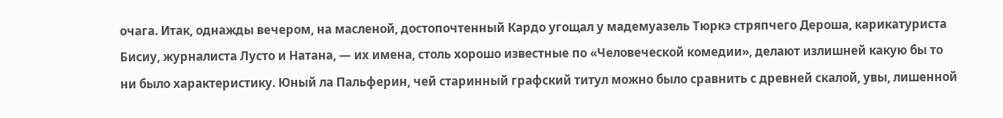очага. Итак, однажды вечером, на масленой, достопочтенный Кардо угощал у мадемуазель Тюркэ стряпчего Дероша, карикатуриста Бисиу, журналиста Лусто и Натана, — их имена, столь хорошо известные по «Человеческой комедии», делают излишней какую бы то ни было характеристику. Юный ла Пальферин, чей старинный графский титул можно было сравнить с древней скалой, увы, лишенной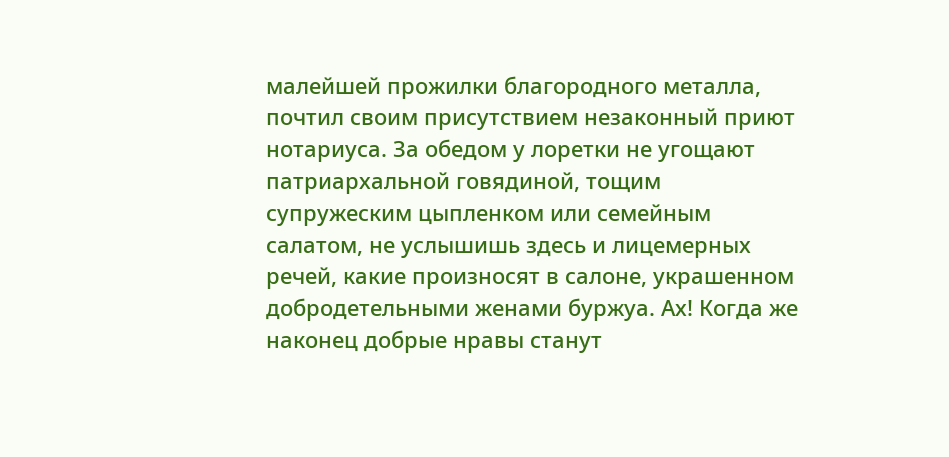малейшей прожилки благородного металла, почтил своим присутствием незаконный приют нотариуса. За обедом у лоретки не угощают патриархальной говядиной, тощим супружеским цыпленком или семейным салатом, не услышишь здесь и лицемерных речей, какие произносят в салоне, украшенном добродетельными женами буржуа. Ах! Когда же наконец добрые нравы станут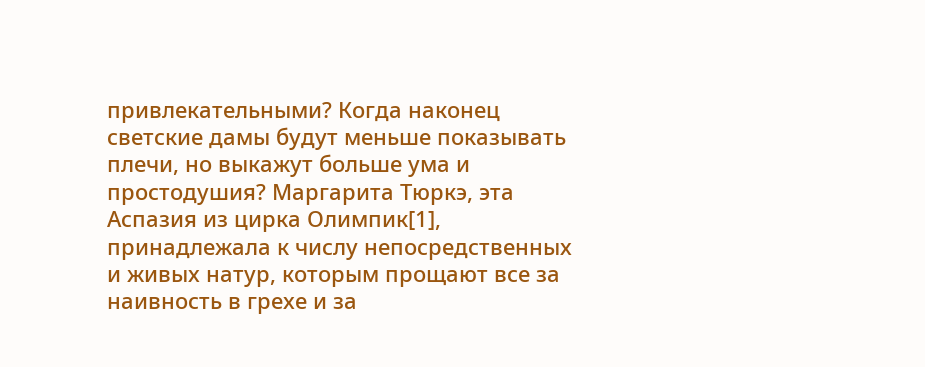привлекательными? Когда наконец светские дамы будут меньше показывать плечи, но выкажут больше ума и простодушия? Маргарита Тюркэ, эта Аспазия из цирка Олимпик[1], принадлежала к числу непосредственных и живых натур, которым прощают все за наивность в грехе и за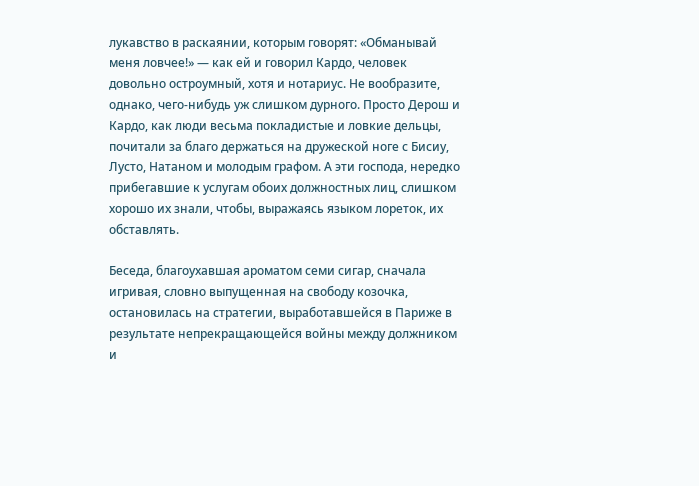лукавство в раскаянии, которым говорят: «Обманывай меня ловчее!» — как ей и говорил Кардо, человек довольно остроумный, хотя и нотариус. Не вообразите, однако, чего-нибудь уж слишком дурного. Просто Дерош и Кардо, как люди весьма покладистые и ловкие дельцы, почитали за благо держаться на дружеской ноге с Бисиу, Лусто, Натаном и молодым графом. А эти господа, нередко прибегавшие к услугам обоих должностных лиц, слишком хорошо их знали, чтобы, выражаясь языком лореток, их обставлять.

Беседа, благоухавшая ароматом семи сигар, сначала игривая, словно выпущенная на свободу козочка, остановилась на стратегии, выработавшейся в Париже в результате непрекращающейся войны между должником и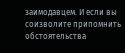заимодавцем. И если вы соизволите припомнить обстоятельства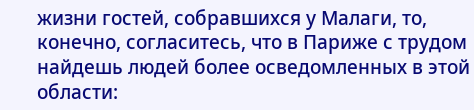жизни гостей, собравшихся у Малаги, то, конечно, согласитесь, что в Париже с трудом найдешь людей более осведомленных в этой области: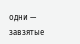одни — завзятые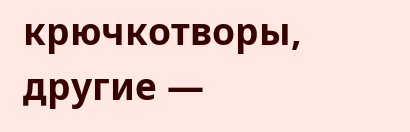крючкотворы, другие —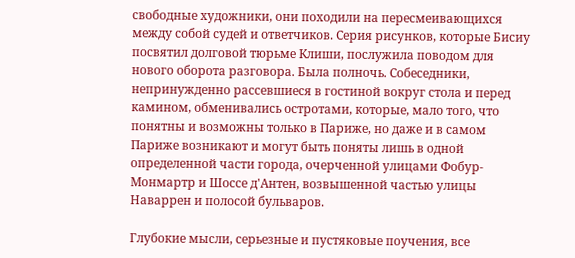свободные художники, они походили на пересмеивающихся между собой судей и ответчиков. Серия рисунков, которые Бисиу посвятил долговой тюрьме Клиши, послужила поводом для нового оборота разговора. Была полночь. Собеседники, непринужденно рассевшиеся в гостиной вокруг стола и перед камином, обменивались остротами, которые, мало того, что понятны и возможны только в Париже, но даже и в самом Париже возникают и могут быть поняты лишь в одной определенной части города, очерченной улицами Фобур-Монмартр и Шоссе д'Антен, возвышенной частью улицы Наваррен и полосой бульваров.

Глубокие мысли, серьезные и пустяковые поучения, все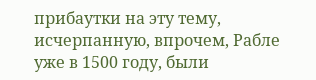прибаутки на эту тему, исчерпанную, впрочем, Рабле уже в 1500 году, были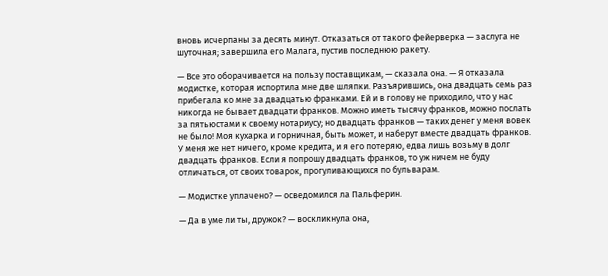вновь исчерпаны за десять минут. Отказаться от такого фейерверка — заслуга не шуточная; завершила его Малага, пустив последнюю ракету.

— Все это оборачивается на пользу поставщикам, — сказала она. — Я отказала модистке, которая испортила мне две шляпки. Разъярившись, она двадцать семь раз прибегала ко мне за двадцатью франками. Ей и в голову не приходило, что у нас никогда не бывает двадцати франков. Можно иметь тысячу франков, можно послать за пятьюстами к своему нотариусу; но двадцать франков — таких денег у меня вовек не было! Моя кухарка и горничная, быть может, и наберут вместе двадцать франков. У меня же нет ничего, кроме кредита, и я его потеряю, едва лишь возьму в долг двадцать франков. Если я попрошу двадцать франков, то уж ничем не буду отличаться, от своих товарок, прогуливающихся по бульварам.

— Модистке уплачено? — осведомился ла Пальферин.

— Да в уме ли ты, дружок? — воскликнула она,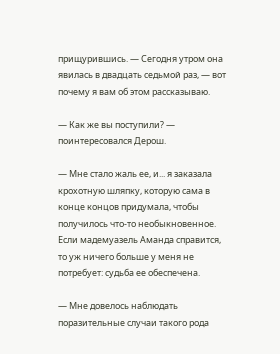прищурившись. — Сегодня утром она явилась в двадцать седьмой раз, — вот почему я вам об этом рассказываю.

— Как же вы поступили? — поинтересовался Дерош.

— Мне стало жаль ее, и... я заказала крохотную шляпку, которую сама в конце концов придумала, чтобы получилось что-то необыкновенное. Если мадемуазель Аманда справится, то уж ничего больше у меня не потребует: судьба ее обеспечена.

— Мне довелось наблюдать поразительные случаи такого рода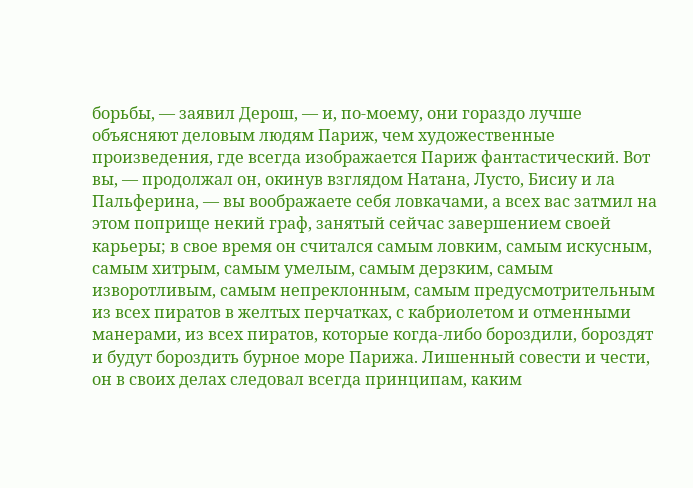борьбы, — заявил Дерош, — и, по-моему, они гораздо лучше объясняют деловым людям Париж, чем художественные произведения, где всегда изображается Париж фантастический. Вот вы, — продолжал он, окинув взглядом Натана, Лусто, Бисиу и ла Пальферина, — вы воображаете себя ловкачами, а всех вас затмил на этом поприще некий граф, занятый сейчас завершением своей карьеры; в свое время он считался самым ловким, самым искусным, самым хитрым, самым умелым, самым дерзким, самым изворотливым, самым непреклонным, самым предусмотрительным из всех пиратов в желтых перчатках, с кабриолетом и отменными манерами, из всех пиратов, которые когда-либо бороздили, бороздят и будут бороздить бурное море Парижа. Лишенный совести и чести, он в своих делах следовал всегда принципам, каким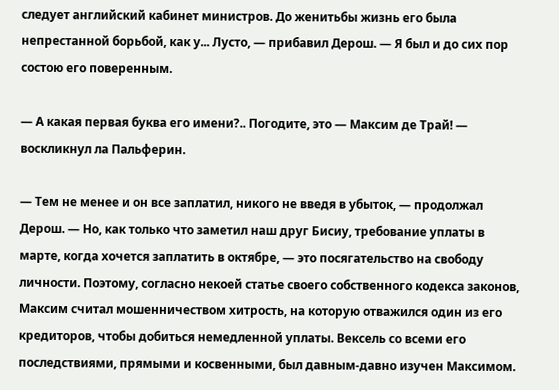следует английский кабинет министров. До женитьбы жизнь его была непрестанной борьбой, как у... Лусто, — прибавил Дерош. — Я был и до сих пор состою его поверенным.

— А какая первая буква его имени?.. Погодите, это — Максим де Трай! — воскликнул ла Пальферин.

— Тем не менее и он все заплатил, никого не введя в убыток, — продолжал Дерош. — Но, как только что заметил наш друг Бисиу, требование уплаты в марте, когда хочется заплатить в октябре, — это посягательство на свободу личности. Поэтому, согласно некоей статье своего собственного кодекса законов, Максим считал мошенничеством хитрость, на которую отважился один из его кредиторов, чтобы добиться немедленной уплаты. Вексель со всеми его последствиями, прямыми и косвенными, был давным-давно изучен Максимом.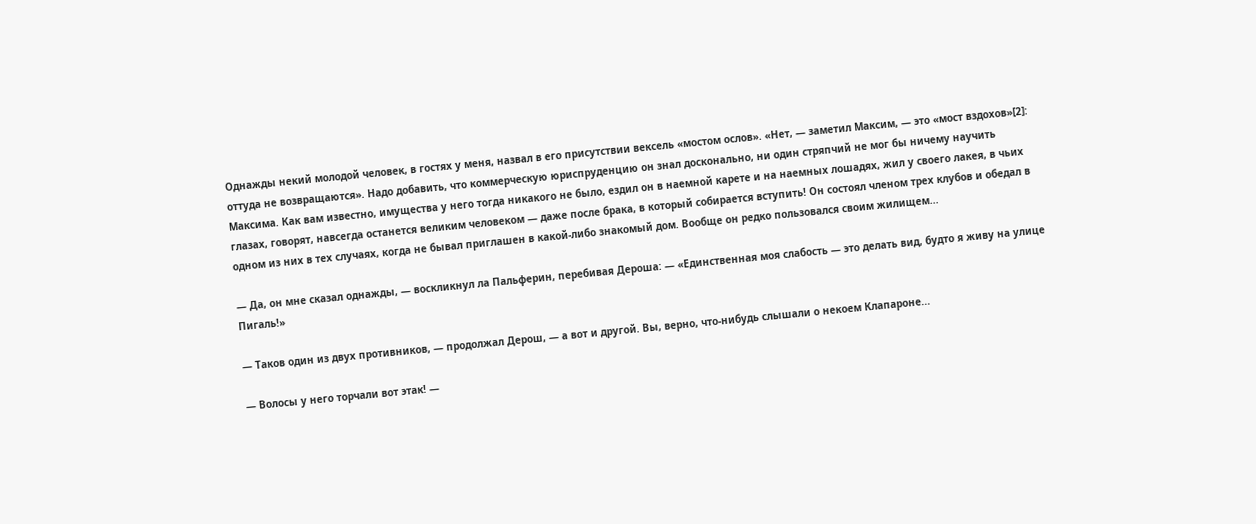Однажды некий молодой человек, в гостях у меня, назвал в его присутствии вексель «мостом ослов». «Нет, — заметил Максим, — это «мост вздохов»[2]: оттуда не возвращаются». Надо добавить, что коммерческую юриспруденцию он знал досконально, ни один стряпчий не мог бы ничему научить Максима. Как вам известно, имущества у него тогда никакого не было, ездил он в наемной карете и на наемных лошадях, жил у своего лакея, в чьих глазах, говорят, навсегда останется великим человеком — даже после брака, в который собирается вступить! Он состоял членом трех клубов и обедал в одном из них в тех случаях, когда не бывал приглашен в какой-либо знакомый дом. Вообще он редко пользовался своим жилищем...

— Да, он мне сказал однажды, — воскликнул ла Пальферин, перебивая Дероша: — «Единственная моя слабость — это делать вид, будто я живу на улице Пигаль!»

— Таков один из двух противников, — продолжал Дерош, — а вот и другой. Вы, верно, что-нибудь слышали о некоем Клапароне...

— Волосы у него торчали вот этак! —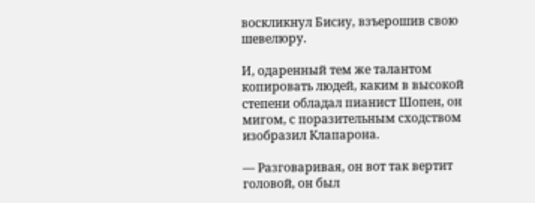воскликнул Бисиу, взъерошив свою шевелюру.

И, одаренный тем же талантом копировать людей, каким в высокой степени обладал пианист Шопен, он мигом, с поразительным сходством изобразил Клапарона.

— Разговаривая, он вот так вертит головой, он был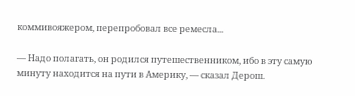коммивояжером, перепробовал все ремесла...

— Надо полагать, он родился путешественником, ибо в эту самую минуту находится на пути в Америку, — сказал Дерош.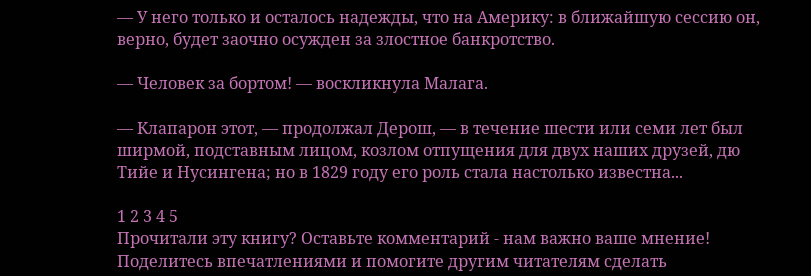— У него только и осталось надежды, что на Америку: в ближайшую сессию он, верно, будет заочно осужден за злостное банкротство.

— Человек за бортом! — воскликнула Малага.

— Клапарон этот, — продолжал Дерош, — в течение шести или семи лет был ширмой, подставным лицом, козлом отпущения для двух наших друзей, дю Тийе и Нусингена; но в 1829 году его роль стала настолько известна...

1 2 3 4 5
Прочитали эту книгу? Оставьте комментарий - нам важно ваше мнение! Поделитесь впечатлениями и помогите другим читателям сделать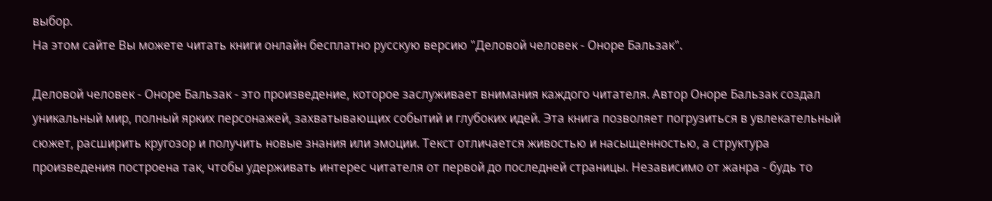выбор.
На этом сайте Вы можете читать книги онлайн бесплатно русскую версию "Деловой человек - Оноре Бальзак".

Деловой человек - Оноре Бальзак - это произведение, которое заслуживает внимания каждого читателя. Автор Оноре Бальзак создал уникальный мир, полный ярких персонажей, захватывающих событий и глубоких идей. Эта книга позволяет погрузиться в увлекательный сюжет, расширить кругозор и получить новые знания или эмоции. Текст отличается живостью и насыщенностью, а структура произведения построена так, чтобы удерживать интерес читателя от первой до последней страницы. Независимо от жанра - будь то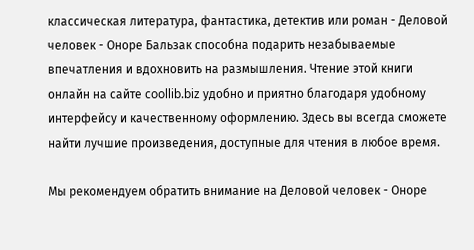классическая литература, фантастика, детектив или роман - Деловой человек - Оноре Бальзак способна подарить незабываемые впечатления и вдохновить на размышления. Чтение этой книги онлайн на сайте coollib.biz удобно и приятно благодаря удобному интерфейсу и качественному оформлению. Здесь вы всегда сможете найти лучшие произведения, доступные для чтения в любое время.

Мы рекомендуем обратить внимание на Деловой человек - Оноре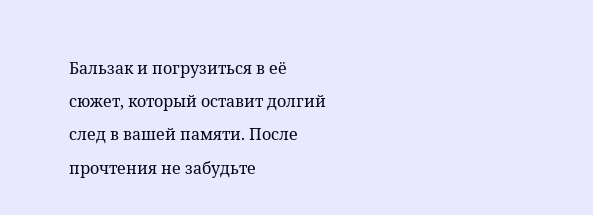Бальзак и погрузиться в её сюжет, который оставит долгий след в вашей памяти. После прочтения не забудьте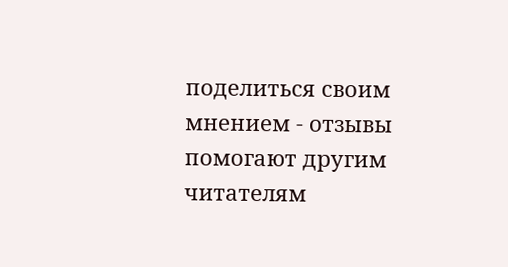поделиться своим мнением - отзывы помогают другим читателям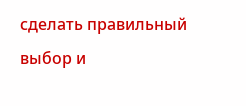сделать правильный выбор и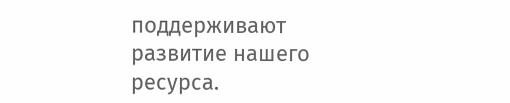поддерживают развитие нашего ресурса.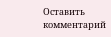Оставить комментарий